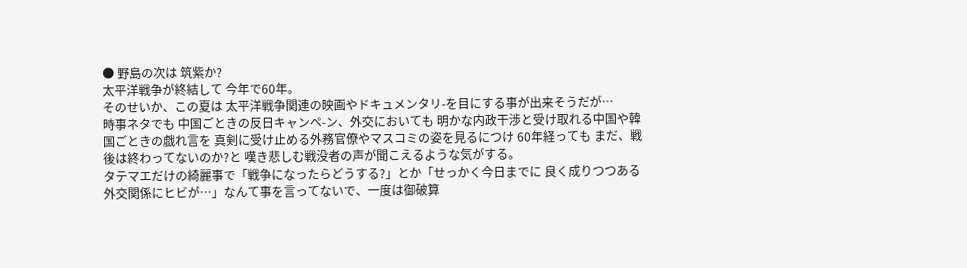● 野島の次は 筑紫か?
太平洋戦争が終結して 今年で60年。
そのせいか、この夏は 太平洋戦争関連の映画やドキュメンタリ-を目にする事が出来そうだが…
時事ネタでも 中国ごときの反日キャンペ-ン、外交においても 明かな内政干渉と受け取れる中国や韓国ごときの戯れ言を 真剣に受け止める外務官僚やマスコミの姿を見るにつけ 60年経っても まだ、戦後は終わってないのか?と 嘆き悲しむ戦没者の声が聞こえるような気がする。
タテマエだけの綺麗事で「戦争になったらどうする?」とか「せっかく今日までに 良く成りつつある外交関係にヒビが…」なんて事を言ってないで、一度は御破算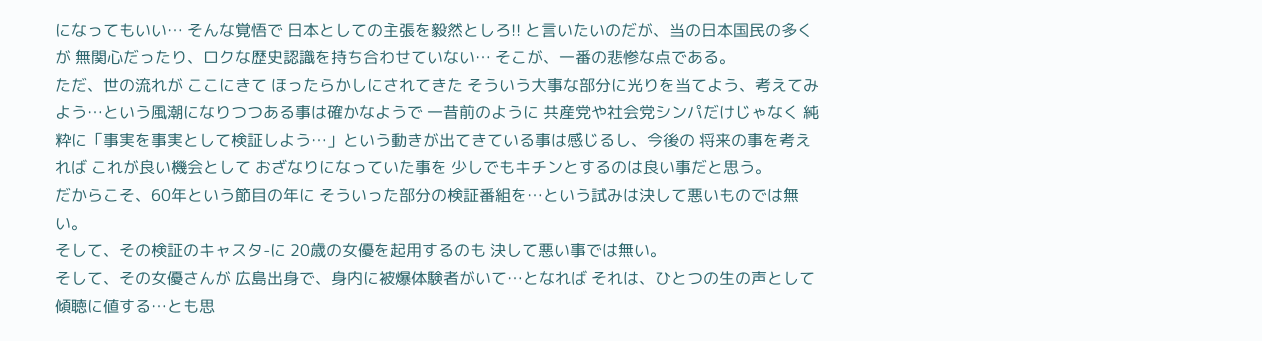になってもいい… そんな覚悟で 日本としての主張を毅然としろ!! と言いたいのだが、当の日本国民の多くが 無関心だったり、ロクな歴史認識を持ち合わせていない… そこが、一番の悲惨な点である。
ただ、世の流れが ここにきて ほったらかしにされてきた そういう大事な部分に光りを当てよう、考えてみよう…という風潮になりつつある事は確かなようで 一昔前のように 共産党や社会党シンパだけじゃなく 純粋に「事実を事実として検証しよう…」という動きが出てきている事は感じるし、今後の 将来の事を考えれば これが良い機会として おざなりになっていた事を 少しでもキチンとするのは良い事だと思う。
だからこそ、60年という節目の年に そういった部分の検証番組を…という試みは決して悪いものでは無い。
そして、その検証のキャスタ-に 20歳の女優を起用するのも 決して悪い事では無い。
そして、その女優さんが 広島出身で、身内に被爆体験者がいて…となれば それは、ひとつの生の声として 傾聴に値する…とも思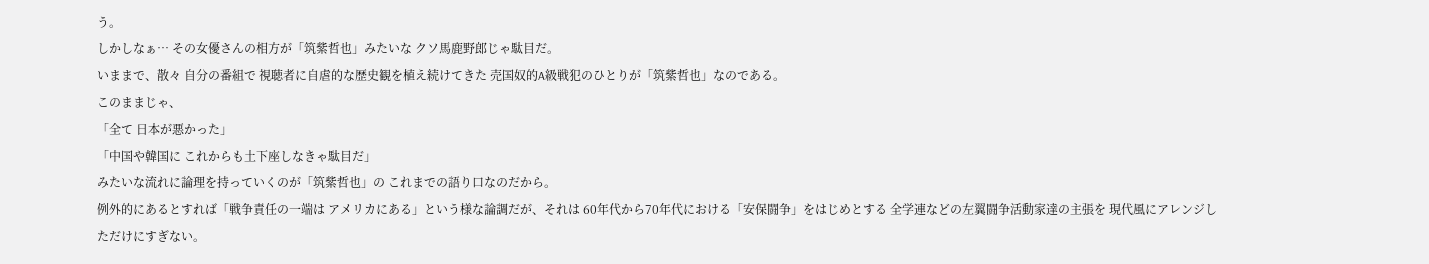う。
しかしなぁ… その女優さんの相方が「筑紫哲也」みたいな クソ馬鹿野郎じゃ駄目だ。
いままで、散々 自分の番組で 視聴者に自虐的な歴史観を植え続けてきた 売国奴的A級戦犯のひとりが「筑紫哲也」なのである。
このままじゃ、
「全て 日本が悪かった」
「中国や韓国に これからも土下座しなきゃ駄目だ」
みたいな流れに論理を持っていくのが「筑紫哲也」の これまでの語り口なのだから。
例外的にあるとすれば「戦争責任の一端は アメリカにある」という様な論調だが、それは 60年代から70年代における「安保闘争」をはじめとする 全学連などの左翼闘争活動家達の主張を 現代風にアレンジしただけにすぎない。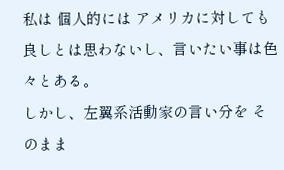私は 個人的には アメリカに対しても良しとは思わないし、言いたい事は色々とある。
しかし、左翼系活動家の言い分を そのまま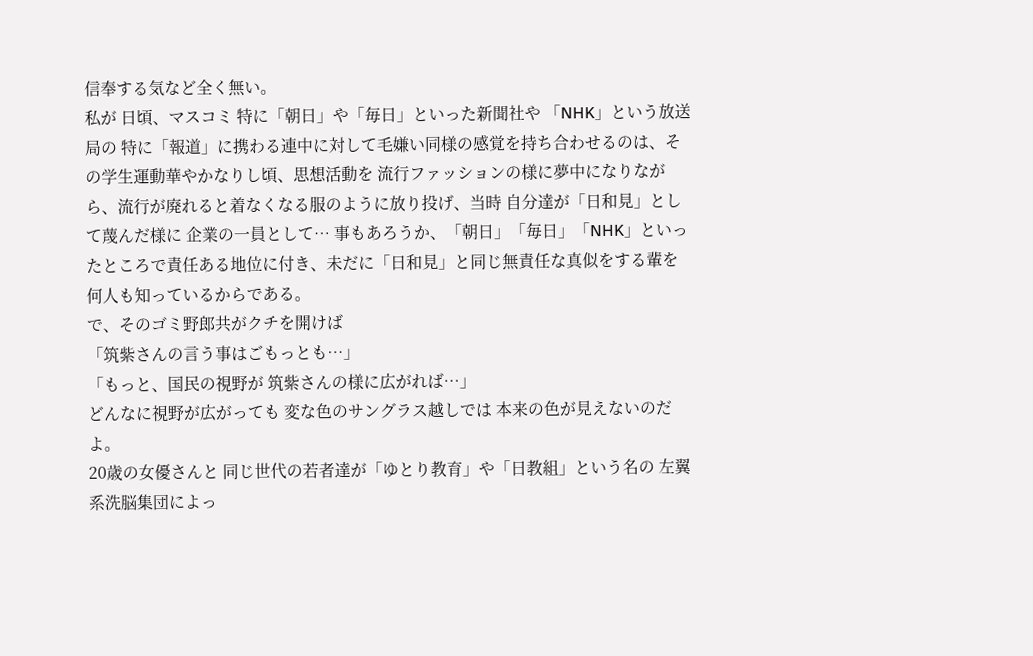信奉する気など全く無い。
私が 日頃、マスコミ 特に「朝日」や「毎日」といった新聞社や 「NHK」という放送局の 特に「報道」に携わる連中に対して毛嫌い同様の感覚を持ち合わせるのは、その学生運動華やかなりし頃、思想活動を 流行ファッションの様に夢中になりながら、流行が廃れると着なくなる服のように放り投げ、当時 自分達が「日和見」として蔑んだ様に 企業の一員として… 事もあろうか、「朝日」「毎日」「NHK」といったところで責任ある地位に付き、未だに「日和見」と同じ無責任な真似をする輩を 何人も知っているからである。
で、そのゴミ野郎共がクチを開けば
「筑紫さんの言う事はごもっとも…」
「もっと、国民の視野が 筑紫さんの様に広がれば…」
どんなに視野が広がっても 変な色のサングラス越しでは 本来の色が見えないのだよ。
20歳の女優さんと 同じ世代の若者達が「ゆとり教育」や「日教組」という名の 左翼系洗脳集団によっ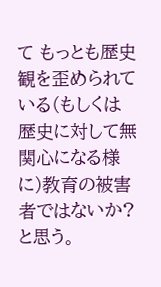て もっとも歴史観を歪められている(もしくは 歴史に対して無関心になる様に)教育の被害者ではないか?と思う。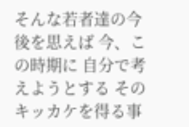そんな若者達の今後を思えば 今、この時期に 自分で考えようとする そのキッカケを得る事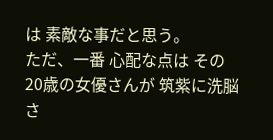は 素敵な事だと思う。
ただ、一番 心配な点は その20歳の女優さんが 筑紫に洗脳さ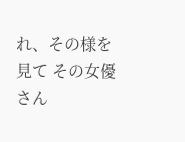れ、その様を見て その女優さん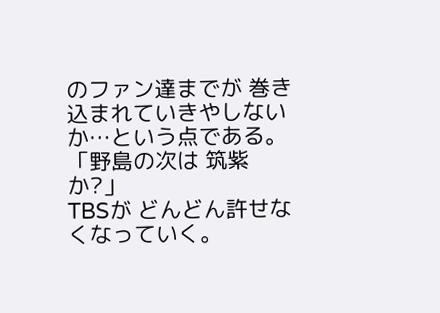のファン達までが 巻き込まれていきやしないか…という点である。
「野島の次は 筑紫か?」
TBSが どんどん許せなくなっていく。